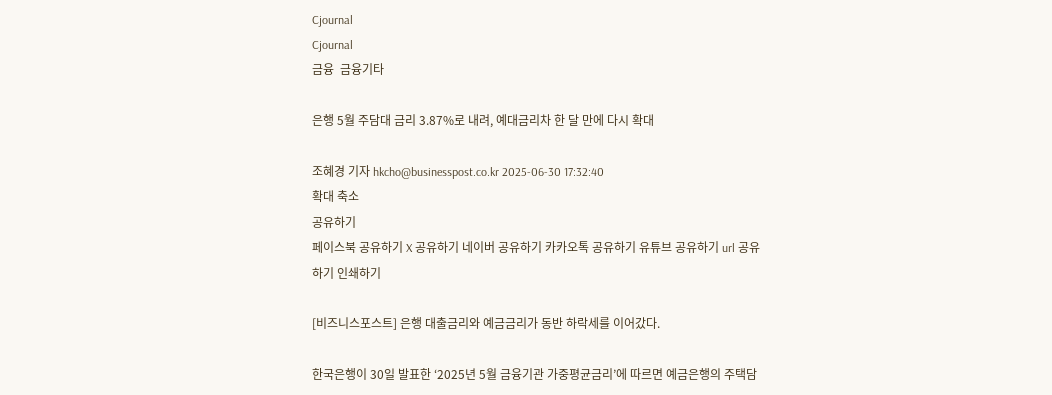Cjournal
Cjournal
금융  금융기타

은행 5월 주담대 금리 3.87%로 내려, 예대금리차 한 달 만에 다시 확대

조혜경 기자 hkcho@businesspost.co.kr 2025-06-30 17:32:40
확대 축소
공유하기
페이스북 공유하기 X 공유하기 네이버 공유하기 카카오톡 공유하기 유튜브 공유하기 url 공유하기 인쇄하기

[비즈니스포스트] 은행 대출금리와 예금금리가 동반 하락세를 이어갔다.

한국은행이 30일 발표한 ‘2025년 5월 금융기관 가중평균금리’에 따르면 예금은행의 주택담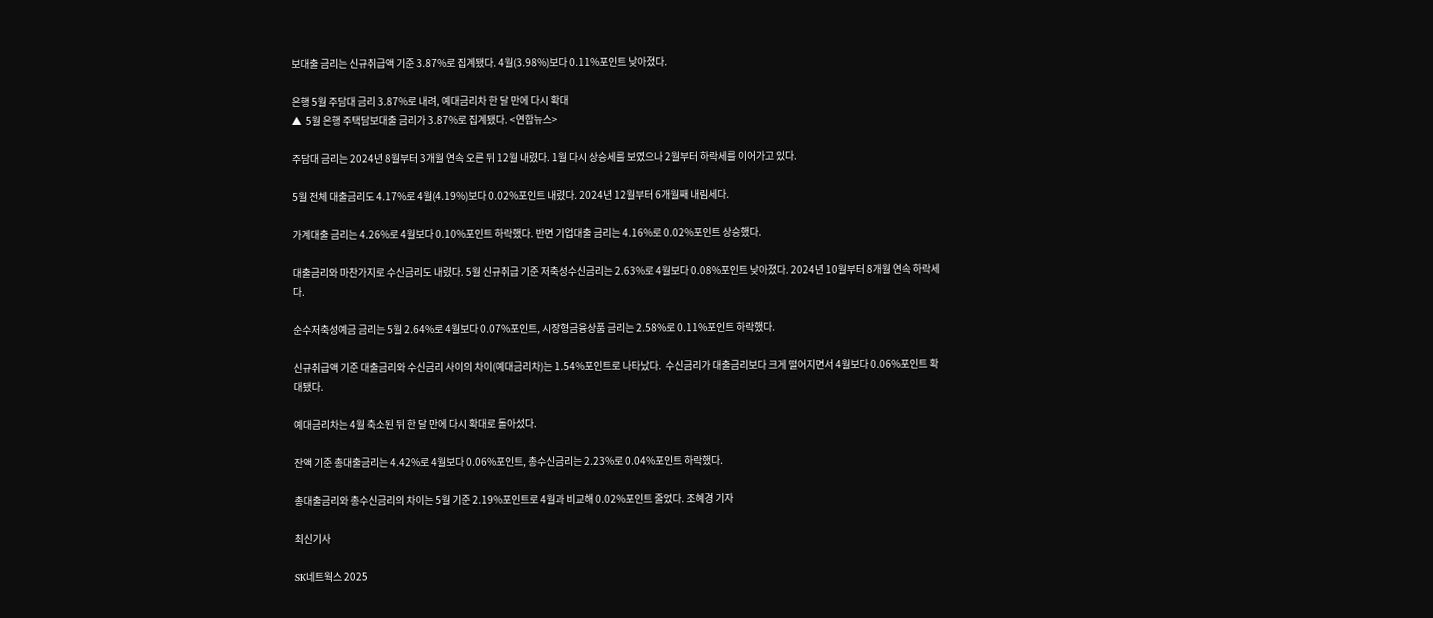보대출 금리는 신규취급액 기준 3.87%로 집계됐다. 4월(3.98%)보다 0.11%포인트 낮아졌다.

은행 5월 주담대 금리 3.87%로 내려, 예대금리차 한 달 만에 다시 확대
▲  5월 은행 주택담보대출 금리가 3.87%로 집계됐다. <연합뉴스>

주담대 금리는 2024년 8월부터 3개월 연속 오른 뒤 12월 내렸다. 1월 다시 상승세를 보였으나 2월부터 하락세를 이어가고 있다.

5월 전체 대출금리도 4.17%로 4월(4.19%)보다 0.02%포인트 내렸다. 2024년 12월부터 6개월째 내림세다.

가계대출 금리는 4.26%로 4월보다 0.10%포인트 하락했다. 반면 기업대출 금리는 4.16%로 0.02%포인트 상승했다.

대출금리와 마찬가지로 수신금리도 내렸다. 5월 신규취급 기준 저축성수신금리는 2.63%로 4월보다 0.08%포인트 낮아졌다. 2024년 10월부터 8개월 연속 하락세다.

순수저축성예금 금리는 5월 2.64%로 4월보다 0.07%포인트, 시장형금융상품 금리는 2.58%로 0.11%포인트 하락했다.

신규취급액 기준 대출금리와 수신금리 사이의 차이(예대금리차)는 1.54%포인트로 나타났다.  수신금리가 대출금리보다 크게 떨어지면서 4월보다 0.06%포인트 확대됐다.

예대금리차는 4월 축소된 뒤 한 달 만에 다시 확대로 돌아섰다.

잔액 기준 총대출금리는 4.42%로 4월보다 0.06%포인트, 총수신금리는 2.23%로 0.04%포인트 하락했다.

총대출금리와 총수신금리의 차이는 5월 기준 2.19%포인트로 4월과 비교해 0.02%포인트 줄었다. 조혜경 기자

최신기사

SK네트웍스 2025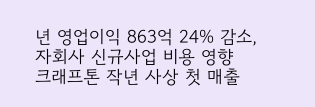년 영업이익 863억 24% 감소, 자회사 신규사업 비용 영향
크래프톤 작년 사상 첫 매출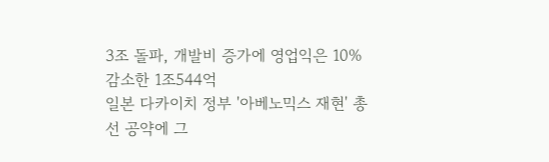3조 돌파, 개발비 증가에 영업익은 10% 감소한 1조544억
일본 다카이치 정부 '아베노믹스 재현' 총선 공약에 그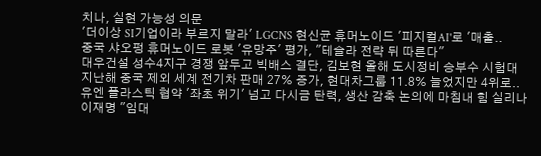치나, 실현 가능성 의문
'더이상 SI기업이라 부르지 말라' LGCNS 현신균 휴머노이드 '피지컬AI'로 '매출..
중국 샤오펑 휴머노이드 로봇 '유망주' 평가, "테슬라 전략 뒤 따른다"
대우건설 성수4지구 경쟁 앞두고 빅배스 결단, 김보현 올해 도시정비 승부수 시험대
지난해 중국 제외 세계 전기차 판매 27% 증가, 현대차그룹 11.8% 늘었지만 4위로..
유엔 플라스틱 협약 '좌초 위기' 넘고 다시금 탄력, 생산 감축 논의에 마침내 힘 실리나
이재명 "임대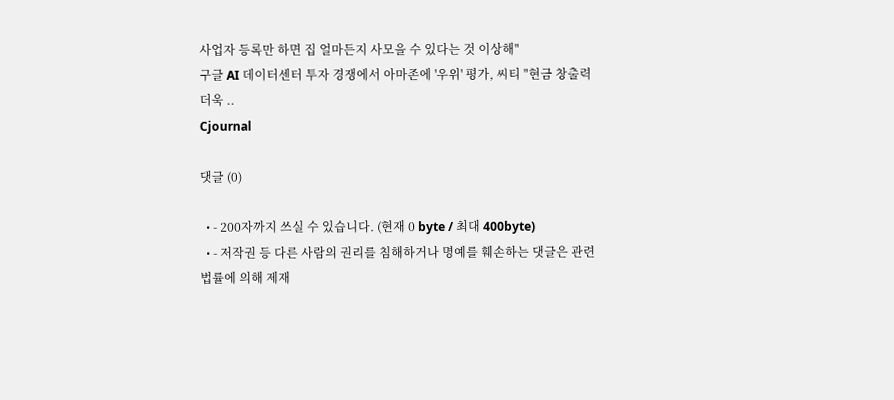사업자 등록만 하면 집 얼마든지 사모을 수 있다는 것 이상해"
구글 AI 데이터센터 투자 경쟁에서 아마존에 '우위' 평가, 씨티 "현금 창출력 더욱 ..
Cjournal

댓글 (0)

  • - 200자까지 쓰실 수 있습니다. (현재 0 byte / 최대 400byte)
  • - 저작권 등 다른 사람의 권리를 침해하거나 명예를 훼손하는 댓글은 관련 법률에 의해 제재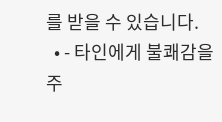를 받을 수 있습니다.
  • - 타인에게 불쾌감을 주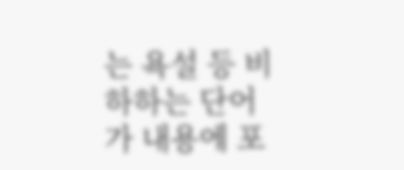는 욕설 등 비하하는 단어가 내용에 포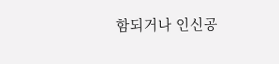함되거나 인신공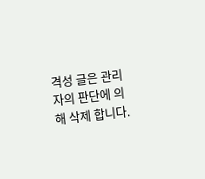격성 글은 관리자의 판단에 의해 삭제 합니다.